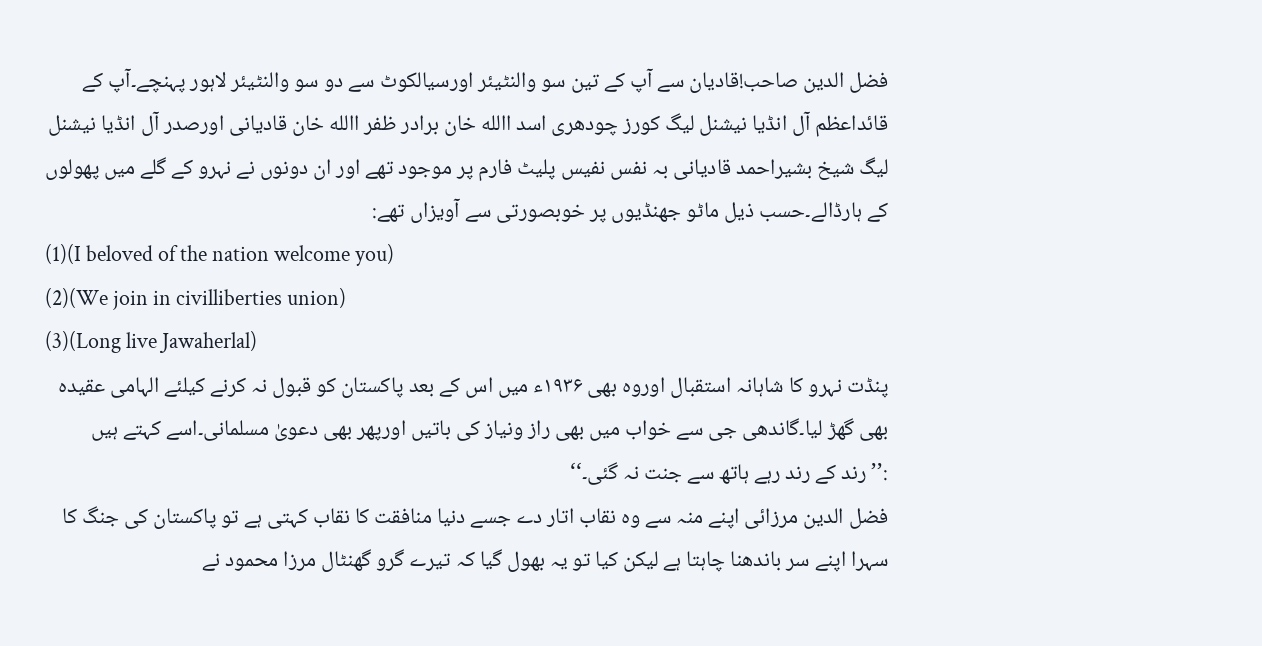فضل الدین صاحب!قادیان سے آپ کے تین سو والنٹیئر اورسیالکوٹ سے دو سو والنٹیئر لاہور پہنچے۔آپ کے قائداعظم آل انڈیا نیشنل لیگ کورز چودھری اسد االله خان برادر ظفر االله خان قادیانی اورصدر آل انڈیا نیشنل لیگ شیخ بشیراحمد قادیانی بہ نفس نفیس پلیٹ فارم پر موجود تھے اور ان دونوں نے نہرو کے گلے میں پھولوں کے ہارڈالے۔حسب ذیل ماٹو جھنڈیوں پر خوبصورتی سے آویزاں تھے:
(1)(I beloved of the nation welcome you)
(2)(We join in civilliberties union)
(3)(Long live Jawaherlal)
پنڈت نہرو کا شاہانہ استقبال اوروہ بھی ۱۹۳۶ء میں اس کے بعد پاکستان کو قبول نہ کرنے کیلئے الہامی عقیدہ بھی گھڑ لیا۔گاندھی جی سے خواب میں بھی راز ونیاز کی باتیں اورپھر بھی دعویٰ مسلمانی۔اسے کہتے ہیں :’’رند کے رند رہے ہاتھ سے جنت نہ گئی۔‘‘
فضل الدین مرزائی اپنے منہ سے وہ نقاب اتار دے جسے دنیا منافقت کا نقاب کہتی ہے تو پاکستان کی جنگ کا سہرا اپنے سر باندھنا چاہتا ہے لیکن کیا تو یہ بھول گیا کہ تیرے گرو گھنٹال مرزا محمود نے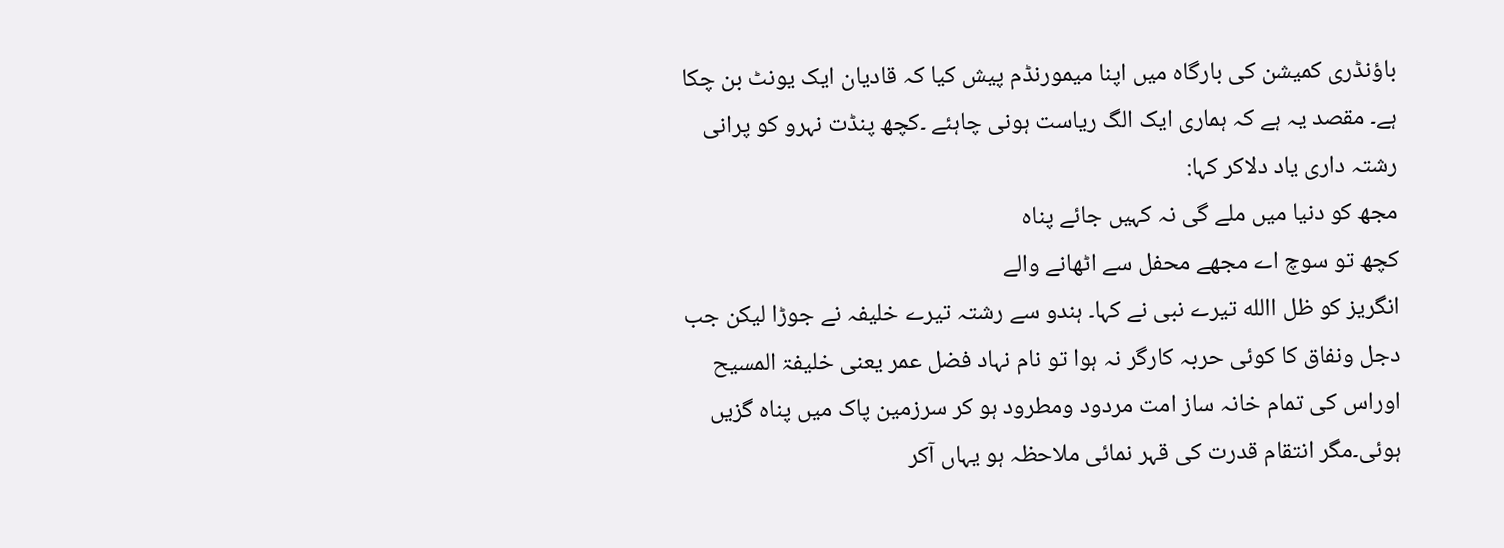باؤنڈری کمیشن کی بارگاہ میں اپنا میمورنڈم پیش کیا کہ قادیان ایک یونٹ بن چکا ہے۔ مقصد یہ ہے کہ ہماری ایک الگ ریاست ہونی چاہئے ۔کچھ پنڈت نہرو کو پرانی رشتہ داری یاد دلاکر کہا:
مجھ کو دنیا میں ملے گی نہ کہیں جائے پناہ
کچھ تو سوچ اے مجھے محفل سے اٹھانے والے
انگریز کو ظل االله تیرے نبی نے کہا۔ ہندو سے رشتہ تیرے خلیفہ نے جوڑا لیکن جب دجل ونفاق کا کوئی حربہ کارگر نہ ہوا تو نام نہاد فضل عمر یعنی خلیفۃ المسیح اوراس کی تمام خانہ ساز امت مردود ومطرود ہو کر سرزمین پاک میں پناہ گزیں ہوئی۔مگر انتقام قدرت کی قہر نمائی ملاحظہ ہو یہاں آکر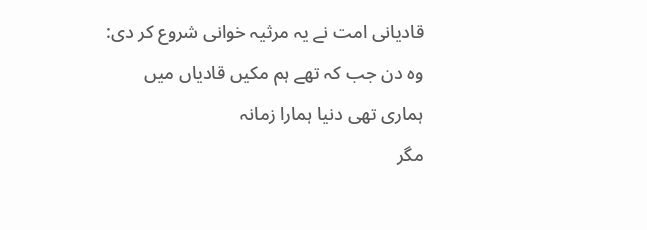قادیانی امت نے یہ مرثیہ خوانی شروع کر دی:
وہ دن جب کہ تھے ہم مکیں قادیاں میں
ہماری تھی دنیا ہمارا زمانہ
مگر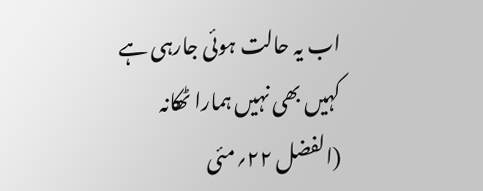اب یہ حالت ہوئی جارہی ہے
کہیں بھی نہیں ہمارا ٹھکانہ
(الفضل ۲۲؍مئی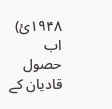۱۹۴۸ئ)
اب حصول قادیان کے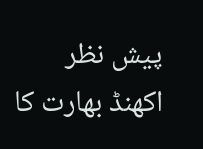پیش نظر اکھنڈ بھارت کا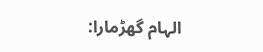الہام گھڑمارا: